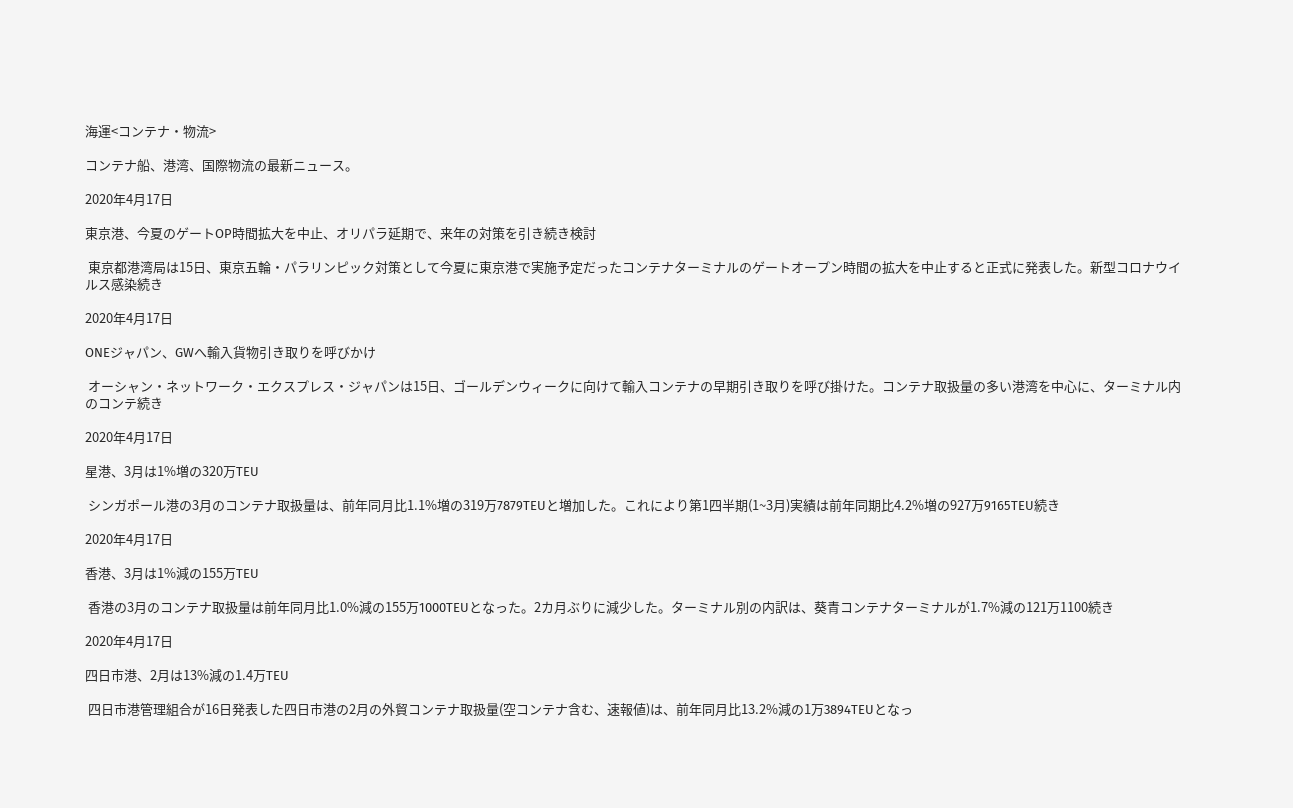海運<コンテナ・物流>

コンテナ船、港湾、国際物流の最新ニュース。

2020年4月17日

東京港、今夏のゲートOP時間拡大を中止、オリパラ延期で、来年の対策を引き続き検討

 東京都港湾局は15日、東京五輪・パラリンピック対策として今夏に東京港で実施予定だったコンテナターミナルのゲートオープン時間の拡大を中止すると正式に発表した。新型コロナウイルス感染続き

2020年4月17日

ONEジャパン、GWへ輸入貨物引き取りを呼びかけ

 オーシャン・ネットワーク・エクスプレス・ジャパンは15日、ゴールデンウィークに向けて輸入コンテナの早期引き取りを呼び掛けた。コンテナ取扱量の多い港湾を中心に、ターミナル内のコンテ続き

2020年4月17日

星港、3月は1%増の320万TEU

 シンガポール港の3月のコンテナ取扱量は、前年同月比1.1%増の319万7879TEUと増加した。これにより第1四半期(1~3月)実績は前年同期比4.2%増の927万9165TEU続き

2020年4月17日

香港、3月は1%減の155万TEU

 香港の3月のコンテナ取扱量は前年同月比1.0%減の155万1000TEUとなった。2カ月ぶりに減少した。ターミナル別の内訳は、葵青コンテナターミナルが1.7%減の121万1100続き

2020年4月17日

四日市港、2月は13%減の1.4万TEU

 四日市港管理組合が16日発表した四日市港の2月の外貿コンテナ取扱量(空コンテナ含む、速報値)は、前年同月比13.2%減の1万3894TEUとなっ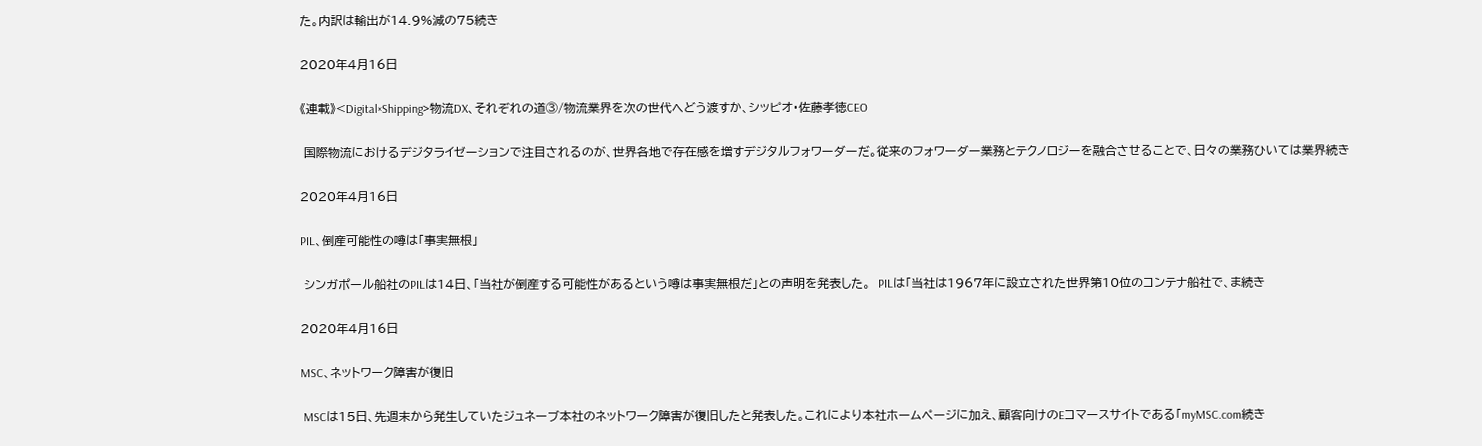た。内訳は輸出が14.9%減の75続き

2020年4月16日

《連載》<Digital×Shipping>物流DX、それぞれの道③/物流業界を次の世代へどう渡すか、シッピオ・佐藤孝徳CEO

 国際物流におけるデジタライゼーションで注目されるのが、世界各地で存在感を増すデジタルフォワーダーだ。従来のフォワーダー業務とテクノロジーを融合させることで、日々の業務ひいては業界続き

2020年4月16日

PIL、倒産可能性の噂は「事実無根」

 シンガポール船社のPILは14日、「当社が倒産する可能性があるという噂は事実無根だ」との声明を発表した。  PILは「当社は1967年に設立された世界第10位のコンテナ船社で、ま続き

2020年4月16日

MSC、ネットワーク障害が復旧

 MSCは15日、先週末から発生していたジュネーブ本社のネットワーク障害が復旧したと発表した。これにより本社ホームページに加え、顧客向けのEコマースサイトである「myMSC.com続き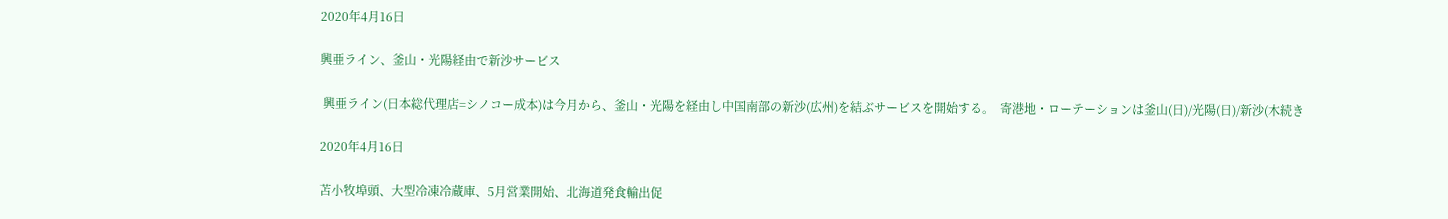2020年4月16日

興亜ライン、釜山・光陽経由で新沙サービス

 興亜ライン(日本総代理店=シノコー成本)は今月から、釜山・光陽を経由し中国南部の新沙(広州)を結ぶサービスを開始する。  寄港地・ローテーションは釜山(日)/光陽(日)/新沙(木続き

2020年4月16日

苫小牧埠頭、大型冷凍冷蔵庫、5月営業開始、北海道発食輸出促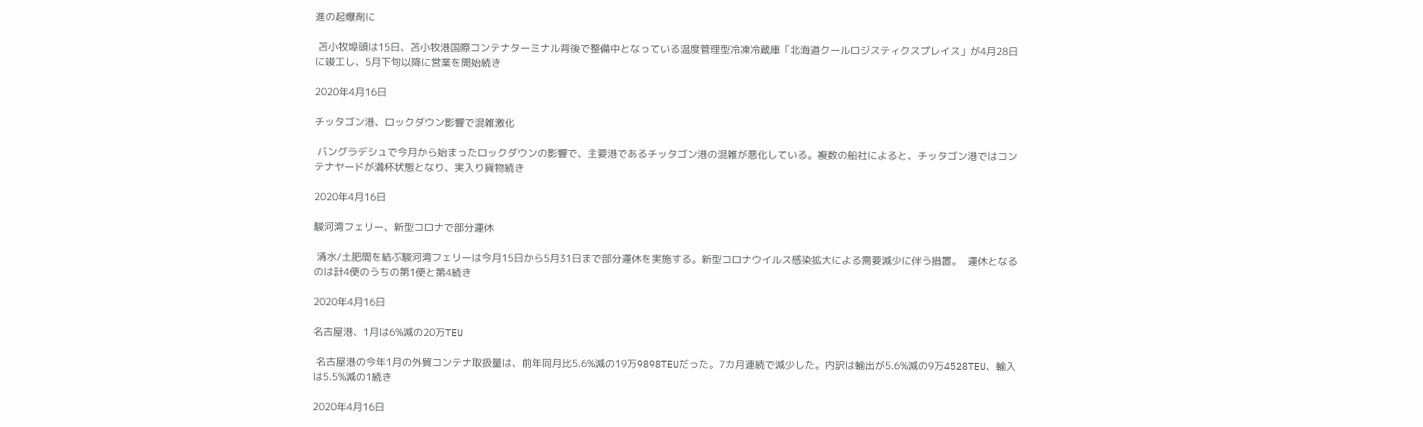進の起爆剤に

 苫小牧埠頭は15日、苫小牧港国際コンテナターミナル背後で整備中となっている温度管理型冷凍冷蔵庫「北海道クールロジスティクスプレイス」が4月28日に竣工し、5月下旬以降に営業を開始続き

2020年4月16日

チッタゴン港、ロックダウン影響で混雑激化

 バングラデシュで今月から始まったロックダウンの影響で、主要港であるチッタゴン港の混雑が悪化している。複数の船社によると、チッタゴン港ではコンテナヤードが満杯状態となり、実入り貨物続き

2020年4月16日

駿河湾フェリー、新型コロナで部分運休

 清水/土肥間を結ぶ駿河湾フェリーは今月15日から5月31日まで部分運休を実施する。新型コロナウイルス感染拡大による需要減少に伴う措置。  運休となるのは計4便のうちの第1便と第4続き

2020年4月16日

名古屋港、1月は6%減の20万TEU

 名古屋港の今年1月の外貿コンテナ取扱量は、前年同月比5.6%減の19万9898TEUだった。7カ月連続で減少した。内訳は輸出が5.6%減の9万4528TEU、輸入は5.5%減の1続き

2020年4月16日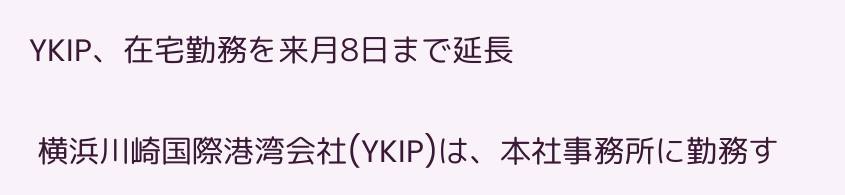YKIP、在宅勤務を来月8日まで延長

 横浜川崎国際港湾会社(YKIP)は、本社事務所に勤務す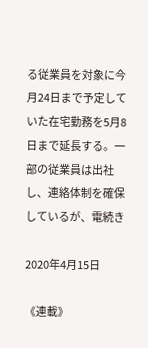る従業員を対象に今月24日まで予定していた在宅勤務を5月8日まで延長する。一部の従業員は出社し、連絡体制を確保しているが、電続き

2020年4月15日

《連載》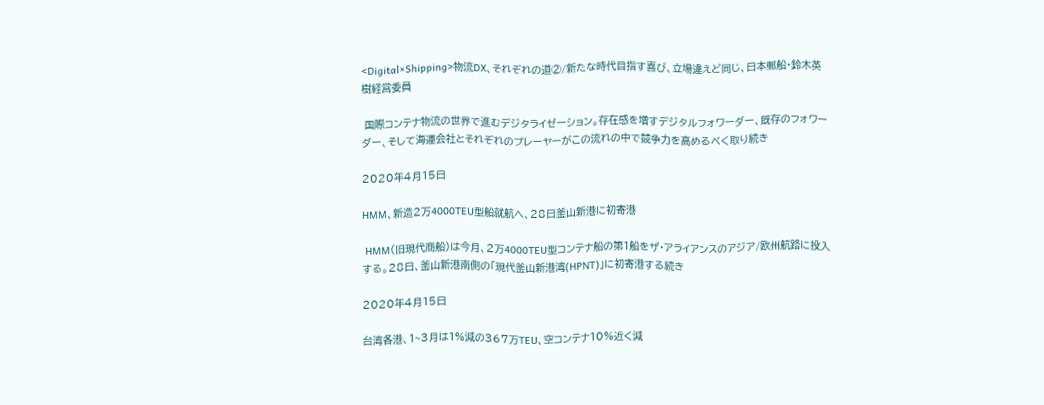<Digital×Shipping>物流DX、それぞれの道②/新たな時代目指す喜び、立場違えど同じ、日本郵船・鈴木英樹経営委員

 国際コンテナ物流の世界で進むデジタライゼーション。存在感を増すデジタルフォワーダー、既存のフォワーダー、そして海運会社とそれぞれのプレーヤーがこの流れの中で競争力を高めるべく取り続き

2020年4月15日

HMM、新造2万4000TEU型船就航へ、28日釜山新港に初寄港

 HMM(旧現代商船)は今月、2万4000TEU型コンテナ船の第1船をザ・アライアンスのアジア/欧州航路に投入する。28日、釜山新港南側の「現代釜山新港湾(HPNT)」に初寄港する続き

2020年4月15日

台湾各港、1~3月は1%減の367万TEU、空コンテナ10%近く減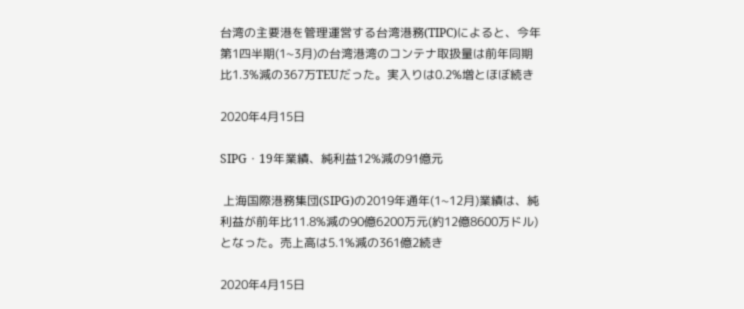台湾の主要港を管理運営する台湾港務(TIPC)によると、今年第1四半期(1~3月)の台湾港湾のコンテナ取扱量は前年同期比1.3%減の367万TEUだった。実入りは0.2%増とほぼ続き

2020年4月15日

SIPG・19年業績、純利益12%減の91億元

 上海国際港務集団(SIPG)の2019年通年(1~12月)業績は、純利益が前年比11.8%減の90億6200万元(約12億8600万ドル)となった。売上高は5.1%減の361億2続き

2020年4月15日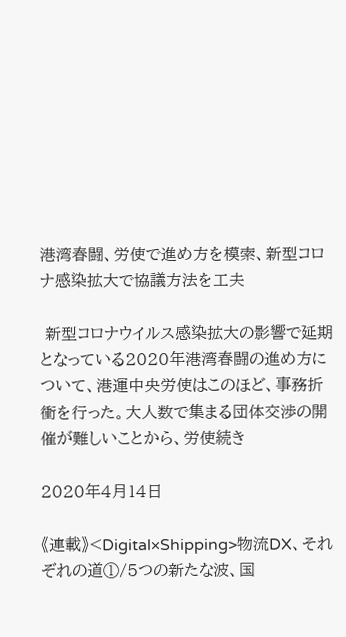港湾春闘、労使で進め方を模索、新型コロナ感染拡大で協議方法を工夫

 新型コロナウイルス感染拡大の影響で延期となっている2020年港湾春闘の進め方について、港運中央労使はこのほど、事務折衝を行った。大人数で集まる団体交渉の開催が難しいことから、労使続き

2020年4月14日

《連載》<Digital×Shipping>物流DX、それぞれの道①/5つの新たな波、国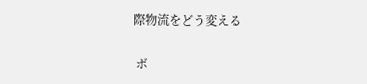際物流をどう変える

 ボ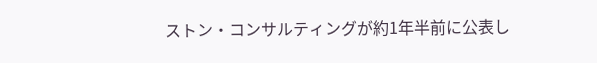ストン・コンサルティングが約1年半前に公表し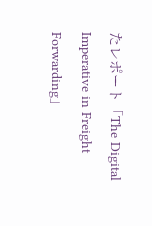たレポート「The Digital Imperative in Freight Forwarding」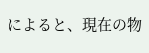によると、現在の物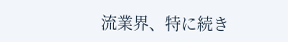流業界、特に続き